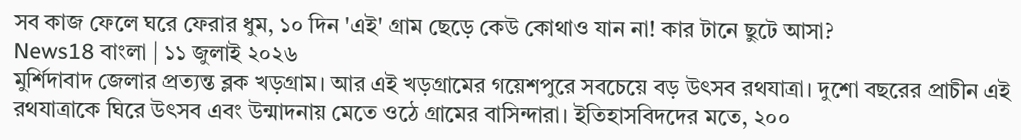সব কাজ ফেলে ঘরে ফেরার ধুম, ১০ দিন 'এই' গ্রাম ছেড়ে কেউ কোথাও যান না! কার টানে ছুটে আসা?
News18 বাংলা | ১১ জুলাই ২০২৬
মুর্শিদাবাদ জেলার প্রত্যন্ত ব্লক খড়গ্রাম। আর এই খড়গ্রামের গয়েশপুরে সবচেয়ে বড় উৎসব রথযাত্রা। দুশো বছরের প্রাচীন এই রথযাত্রাকে ঘিরে উৎসব এবং উন্মাদনায় মেতে ওঠে গ্রামের বাসিন্দারা। ইতিহাসবিদদের মতে, ২০০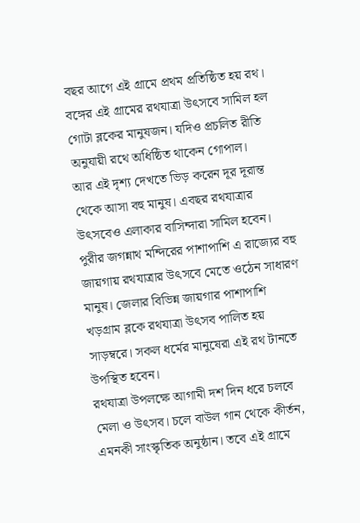বছর আগে এই গ্রামে প্রথম প্রতিষ্ঠিত হয় রথ। বঙ্গের এই গ্রামের রথযাত্রা উৎসবে সামিল হল গোটা ব্লকের মানুষজন। যদিও প্রচলিত রীতি অনুযায়ী রথে অধিষ্ঠিত থাকেন গোপাল।
আর এই দৃশ্য দেখতে ভিড় করেন দূর দূরান্ত থেকে আসা বহু মানুষ। এবছর রথযাত্রার উৎসবেও এলাকার বাসিন্দারা সামিল হবেন। পুরীর জগন্নাথ মন্দিরের পাশাপাশি এ রাজ্যের বহু জায়গায় রথযাত্রার উৎসবে মেতে ওঠেন সাধারণ মানুষ। জেলার বিভিন্ন জায়গার পাশাপাশি খড়গ্রাম ব্লকে রথযাত্রা উৎসব পালিত হয় সাড়ম্বরে। সকল ধর্মের মানুষেরা এই রথ টানতে উপস্থিত হবেন।
রথযাত্রা উপলক্ষে আগামী দশ দিন ধরে চলবে মেলা ও উৎসব। চলে বাউল গান থেকে কীর্তন, এমনকী সাংস্কৃতিক অনুষ্ঠান। তবে এই গ্রামে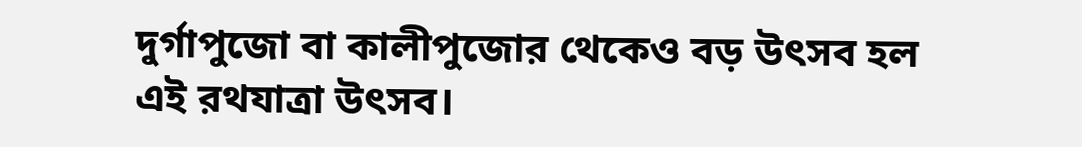দুর্গাপুজো বা কালীপুজোর থেকেও বড় উৎসব হল এই রথযাত্রা উৎসব।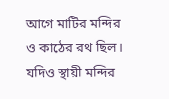আগে মাটির মন্দির ও কাঠের রথ ছিল। যদিও স্থায়ী মন্দির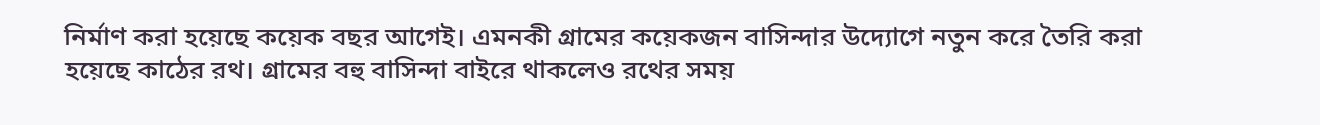নির্মাণ করা হয়েছে কয়েক বছর আগেই। এমনকী গ্রামের কয়েকজন বাসিন্দার উদ্যোগে নতুন করে তৈরি করা হয়েছে কাঠের রথ। গ্রামের বহু বাসিন্দা বাইরে থাকলেও রথের সময়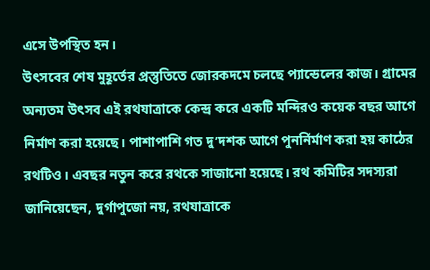এসে উপস্থিত হন।
উৎসবের শেষ মুহূর্তের প্রস্তুতিতে জোরকদমে চলছে প্যান্ডেলের কাজ। গ্রামের অন্যতম উৎসব এই রথযাত্রাকে কেন্দ্র করে একটি মন্দিরও কয়েক বছর আগে নির্মাণ করা হয়েছে। পাশাপাশি গত দু’দশক আগে পুনর্নির্মাণ করা হয় কাঠের রথটিও। এবছর নতুন করে রথকে সাজানো হয়েছে। রথ কমিটির সদস্যরা জানিয়েছেন, দুর্গাপুজো নয়, রথযাত্রাকে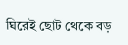ঘিরেই ছোট থেকে বড়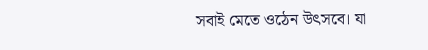সবাই মেতে ওঠেন উৎসবে। যা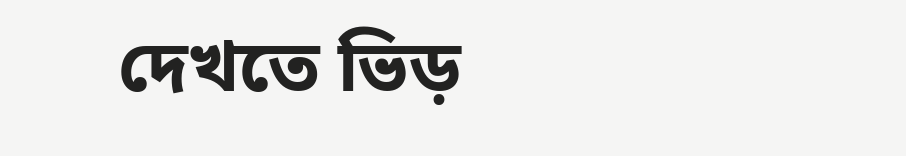দেখতে ভিড়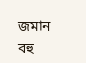জমান বহু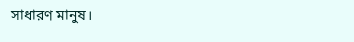সাধারণ মানুষ।